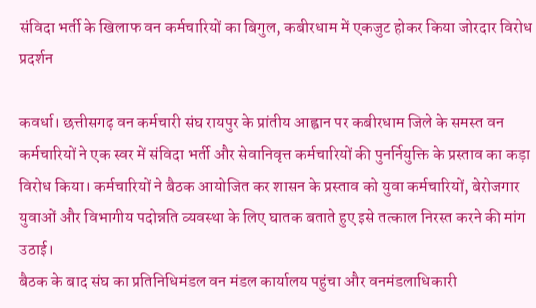संविदा भर्ती के खिलाफ वन कर्मचारियों का बिगुल, कबीरधाम में एकजुट होकर किया जोरदार विरोध प्रदर्शन

कवर्धा। छत्तीसगढ़ वन कर्मचारी संघ रायपुर के प्रांतीय आह्वान पर कबीरधाम जिले के समस्त वन कर्मचारियों ने एक स्वर में संविदा भर्ती और सेवानिवृत्त कर्मचारियों की पुनर्नियुक्ति के प्रस्ताव का कड़ा विरोध किया। कर्मचारियों ने बैठक आयोजित कर शासन के प्रस्ताव को युवा कर्मचारियों, बेरोजगार युवाओं और विभागीय पदोन्नति व्यवस्था के लिए घातक बताते हुए इसे तत्काल निरस्त करने की मांग उठाई।
बैठक के बाद संघ का प्रतिनिधिमंडल वन मंडल कार्यालय पहुंचा और वनमंडलाधिकारी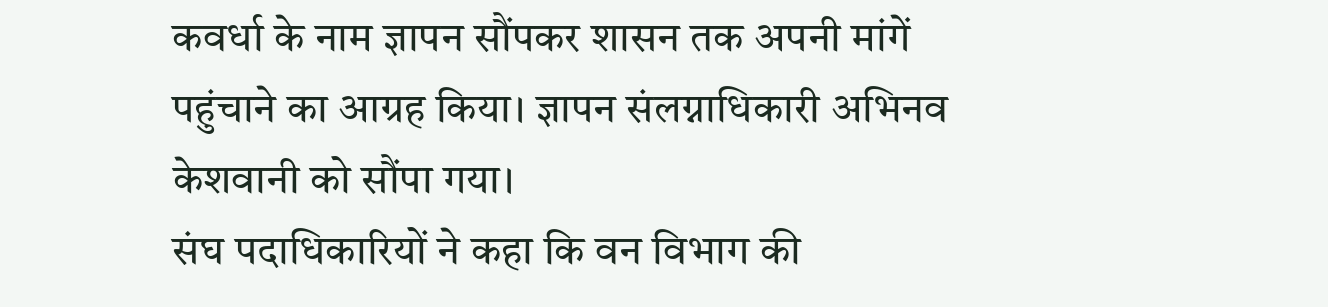कवर्धा के नाम ज्ञापन सौंपकर शासन तक अपनी मांगें पहुंचाने का आग्रह किया। ज्ञापन संलग्नाधिकारी अभिनव केशवानी को सौंपा गया।
संघ पदाधिकारियों ने कहा कि वन विभाग की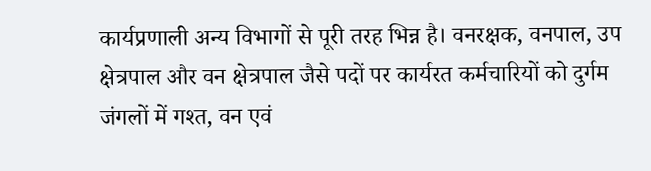कार्यप्रणाली अन्य विभागों से पूरी तरह भिन्न है। वनरक्षक, वनपाल, उप क्षेत्रपाल और वन क्षेत्रपाल जैसे पदों पर कार्यरत कर्मचारियों को दुर्गम जंगलों में गश्त, वन एवं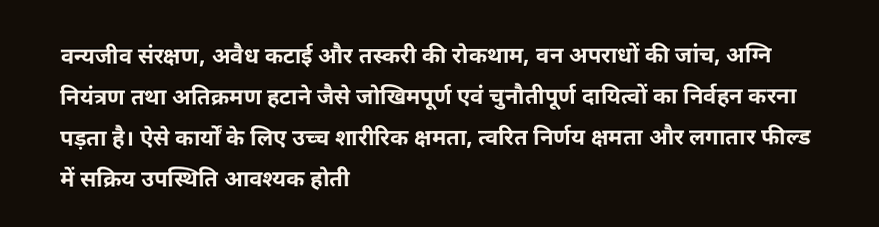वन्यजीव संरक्षण, अवैध कटाई और तस्करी की रोकथाम, वन अपराधों की जांच, अग्नि नियंत्रण तथा अतिक्रमण हटाने जैसे जोखिमपूर्ण एवं चुनौतीपूर्ण दायित्वों का निर्वहन करना पड़ता है। ऐसे कार्यों के लिए उच्च शारीरिक क्षमता, त्वरित निर्णय क्षमता और लगातार फील्ड में सक्रिय उपस्थिति आवश्यक होती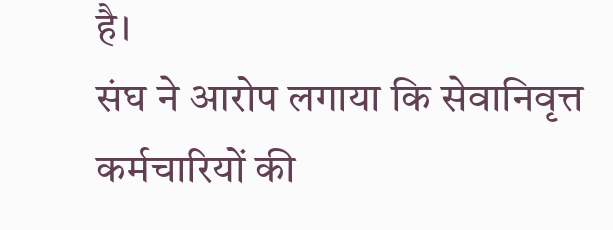है।
संघ ने आरोप लगाया कि सेवानिवृत्त कर्मचारियों की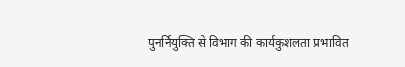पुनर्नियुक्ति से विभाग की कार्यकुशलता प्रभावित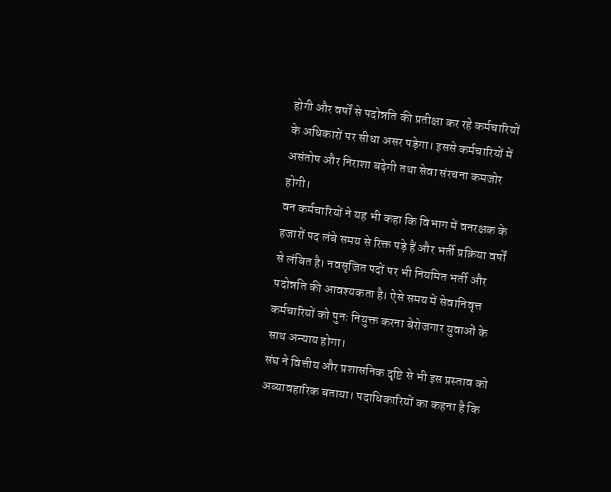होगी और वर्षों से पदोन्नति की प्रतीक्षा कर रहे कर्मचारियों के अधिकारों पर सीधा असर पड़ेगा। इससे कर्मचारियों में असंतोष और निराशा बढ़ेगी तथा सेवा संरचना कमजोर होगी।
वन कर्मचारियों ने यह भी कहा कि विभाग में वनरक्षक के हजारों पद लंबे समय से रिक्त पड़े हैं और भर्ती प्रक्रिया वर्षों से लंबित है। नवसृजित पदों पर भी नियमित भर्ती और पदोन्नति की आवश्यकता है। ऐसे समय में सेवानिवृत्त कर्मचारियों को पुनः नियुक्त करना बेरोजगार युवाओं के साथ अन्याय होगा।
संघ ने वित्तीय और प्रशासनिक दृष्टि से भी इस प्रस्ताव को अव्यावहारिक बताया। पदाधिकारियों का कहना है कि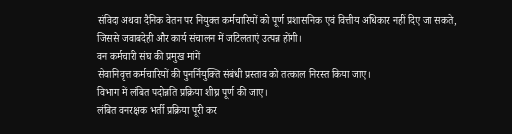संविदा अथवा दैनिक वेतन पर नियुक्त कर्मचारियों को पूर्ण प्रशासनिक एवं वित्तीय अधिकार नहीं दिए जा सकते, जिससे जवाबदेही और कार्य संचालन में जटिलताएं उत्पन्न होंगी।
वन कर्मचारी संघ की प्रमुख मांगें
सेवानिवृत्त कर्मचारियों की पुनर्नियुक्ति संबंधी प्रस्ताव को तत्काल निरस्त किया जाए।
विभाग में लंबित पदोन्नति प्रक्रिया शीघ्र पूर्ण की जाए।
लंबित वनरक्षक भर्ती प्रक्रिया पूरी कर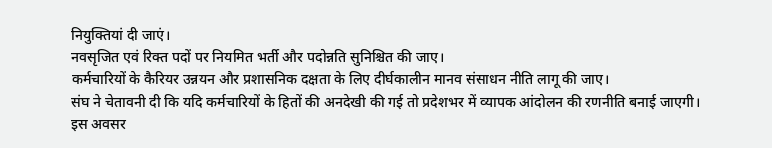नियुक्तियां दी जाएं।
नवसृजित एवं रिक्त पदों पर नियमित भर्ती और पदोन्नति सुनिश्चित की जाए।
कर्मचारियों के कैरियर उन्नयन और प्रशासनिक दक्षता के लिए दीर्घकालीन मानव संसाधन नीति लागू की जाए।
संघ ने चेतावनी दी कि यदि कर्मचारियों के हितों की अनदेखी की गई तो प्रदेशभर में व्यापक आंदोलन की रणनीति बनाई जाएगी।
इस अवसर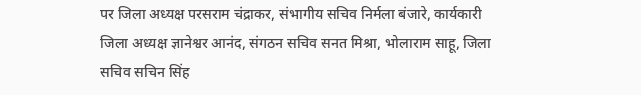पर जिला अध्यक्ष परसराम चंद्राकर, संभागीय सचिव निर्मला बंजारे, कार्यकारी जिला अध्यक्ष ज्ञानेश्वर आनंद, संगठन सचिव सनत मिश्रा, भोलाराम साहू, जिला सचिव सचिन सिंह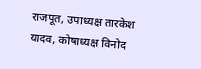राजपूत, उपाध्यक्ष तारकेश यादव, कोषाध्यक्ष विनोद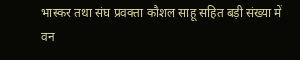भास्कर तथा संघ प्रवक्ता कौशल साहू सहित बड़ी संख्या में वन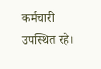कर्मचारी उपस्थित रहे।